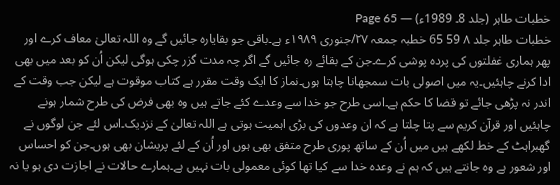خطبات طاہر (جلد 8۔ 1989ء) — Page 65
خطبات طاہر جلد ۸ 59 65 خطبہ جمعہ ۲۷/جنوری ۱۹۸۹ء ہے۔باقی جو بقایارہ جائیں گے وہ اللہ تعالیٰ معاف کرے اور پھر ہماری غفلتوں کی پردہ پوشی کرے۔جن کے بقائے رہ جائیں گے اگر چہ مدت گزر چکی ہوگی لیکن اُن کو بعد میں بھی ادا کرنے چاہئیں۔یہ میں اصولی بات سمجھانا چاہتا ہوں۔نماز کا ایک وقت مقرر ہے کتاب موقوت ہے لیکن جب وقت کے اندر نہ پڑھی جائے تو قضا کا حکم ہے۔اسی طرح جو خدا سے وعدے کئے جاتے ہیں وہ بھی فرض کی طرح شمار ہونے چاہئیں اور قرآن کریم سے پتا چلتا ہے کہ ان وعدوں کی بڑی اہمیت ہوتی ہے اللہ تعالیٰ کے نزدیک۔اس لئے جن لوگوں نے گھبراہٹ کے خط لکھے ہیں میں اُن کے ساتھ پوری طرح متفق بھی ہوں اور اُن کے لئے پریشان بھی ہوں۔جن کو احساس اور شعور ہے وہ جانتے ہیں کہ ہم نے وعدہ خدا سے کیا تھا کوئی معمولی بات نہیں ہے۔ہمارے حالات نے اجازت دی ہو یا نہ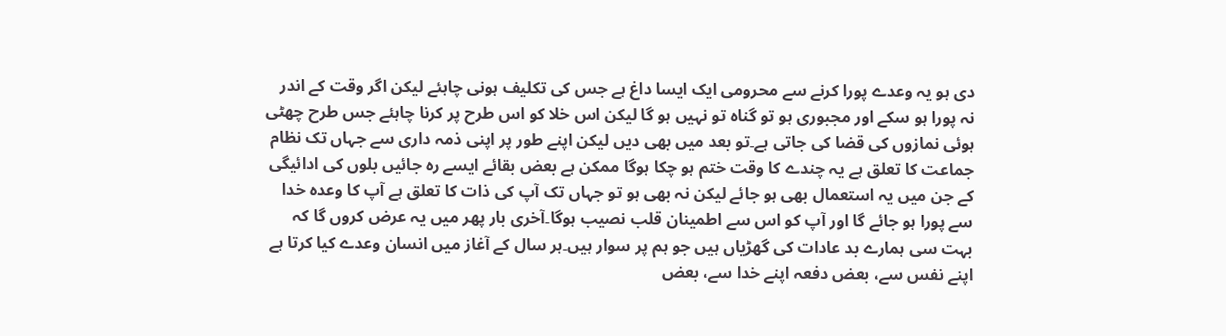دی ہو یہ وعدے پورا کرنے سے محرومی ایک ایسا داغ ہے جس کی تکلیف ہونی چاہئے لیکن اگر وقت کے اندر نہ پورا ہو سکے اور مجبوری ہو تو گناہ تو نہیں ہو گا لیکن اس خلا کو اس طرح پر کرنا چاہئے جس طرح چھٹی ہوئی نمازوں کی قضا کی جاتی ہے۔تو بعد میں بھی دیں لیکن اپنے طور پر اپنی ذمہ داری سے جہاں تک نظام جماعت کا تعلق ہے یہ چندے کا وقت ختم ہو چکا ہوگا ممکن ہے بعض بقائے ایسے رہ جائیں بلوں کی ادائیگی کے جن میں یہ استعمال بھی ہو جائے لیکن نہ بھی ہو تو جہاں تک آپ کی ذات کا تعلق ہے آپ کا وعدہ خدا سے پورا ہو جائے گا اور آپ کو اس سے اطمینان قلب نصیب ہوگا۔آخری بار پھر میں یہ عرض کروں گا کہ بہت سی ہمارے بد عادات کی گھڑیاں ہیں جو ہم پر سوار ہیں۔ہر سال کے آغاز میں انسان وعدے کیا کرتا ہے اپنے نفس سے، بعض دفعہ اپنے خدا سے، بعض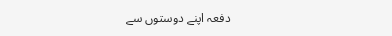دفعہ اپنے دوستوں سے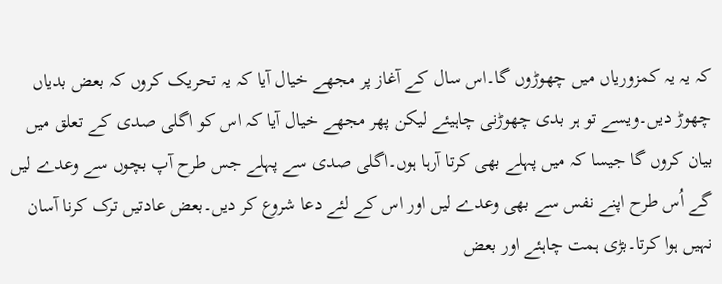کہ یہ یہ کمزوریاں میں چھوڑوں گا۔اس سال کے آغاز پر مجھے خیال آیا کہ یہ تحریک کروں کہ بعض بدیاں چھوڑ دیں۔ویسے تو ہر بدی چھوڑنی چاہیئے لیکن پھر مجھے خیال آیا کہ اس کو اگلی صدی کے تعلق میں بیان کروں گا جیسا کہ میں پہلے بھی کرتا آرہا ہوں۔اگلی صدی سے پہلے جس طرح آپ بچوں سے وعدے لیں گے اُس طرح اپنے نفس سے بھی وعدے لیں اور اس کے لئے دعا شروع کر دیں۔بعض عادتیں ترک کرنا آسان نہیں ہوا کرتا۔بڑی ہمت چاہئے اور بعض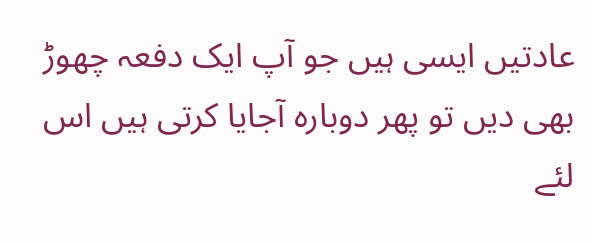عادتیں ایسی ہیں جو آپ ایک دفعہ چھوڑ بھی دیں تو پھر دوبارہ آجایا کرتی ہیں اس لئے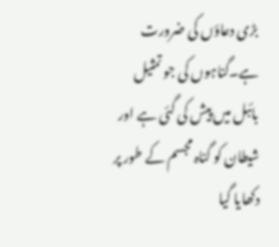بڑی دعاؤں کی ضرورت ہے۔گناہوں کی جو تمثیل بائبل میں پیش کی گئی ہے اور شیطان کو گناہ مجسم کے طور پر دکھایا گیا